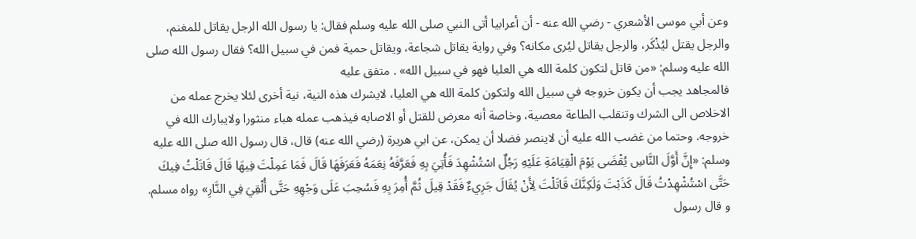وعن أبي موسى الأشعري - رضي الله عنه - أن أعرابيا أتى النبي صلى الله عليه وسلم فقال: يا رسول الله الرجل يقاتل للمغنم، والرجل يقتل ليُذْكَر، والرجل يقاتل ليُرى مكانه؟ وفي رواية يقاتل شجاعة، ويقاتل حمية فمن في سبيل الله؟ فقال رسول الله صلى الله عليه وسلم: «من قاتل لتكون كلمة الله هي العليا فهو في سبيل الله» . متفق عليه
فالمجاهد يجب أن يكون خروجه في سبيل الله ولتكون كلمة الله هي العليا، لايشرك هذه النية، نية أخرى لئلا يخرج عمله من الاخلاص الى الشرك وتنقلب الطاعة معصية، وخاصة أنه معرض للقتل أو الاصابه فيذهب عمله هباء منثورا ولايبارك الله في خروجه. وحتما من غضب الله عليه أن لاينصر فضلا أن يمكن، عن ابي هريرة (رضي الله عنه) قال، قال رسول الله صلى الله عليه وسلم: «إِنَّ أَوَّلَ النَّاسِ يُقْضَى يَوْمَ الْقِيَامَةِ عَلَيْهِ رَجُلٌ اسْتُشْهِدَ فَأُتِيَ بِهِ فَعَرَّفَهُ نِعَمَهُ فَعَرَفَهَا قَالَ فَمَا عَمِلْتَ فِيهَا قَالَ قَاتَلْتُ فِيكَ حَتَّى اسْتُشْهِدْتُ قَالَ كَذَبْتَ وَلَكِنَّكَ قَاتَلْتَ لِأَنْ يُقَالَ جَرِيءٌ فَقَدْ قِيلَ ثُمَّ أُمِرَ بِهِ فَسُحِبَ عَلَى وَجْهِهِ حَتَّى أُلْقِيَ فِي النَّارِ» رواه مسلم.
و قال رسول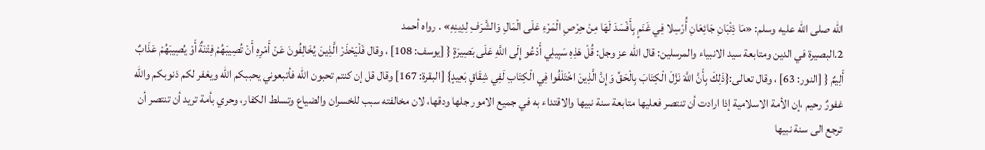الله صلى الله عليه وسلم: «مَا ذِئْبَانِ جَائِعَانِ أُرْسِلا فِي غَنَمٍ بِأَفْسَدَ لَهَا مِنْ حِرْصِ الْمَرْءِ عَلَى الْمَالِ وَالشَّرَفِ لِدِينِهِ» . رواه أحمد
2.البصيرة في الدين ومتابعة سيد الانبياء والمرسلين: قال الله عز وجل: قُلْ هَذِهِ سَبِيلِي أَدْعُو إِلَى اللَّهِ عَلَى بَصِيرَةٍ { [يوسف: 108] ، وقال فَلْيَحْذَرْ الَّذِينَ يُخَالِفُونَ عَنْ أَمْرِهِ أَنْ تُصِيبَهُمْ فِتْنَةٌ أَوْ يُصِيبَهُمْ عَذَابٌ أَلِيمٌ { [النور: 63] ، وقال تعالى:{ذَلِكَ بِأَنَّ اللَّهَ نَزَّلَ الْكِتَابَ بِالْحَقِّ وَإِنَّ الَّذِينَ اخْتَلَفُوا فِي الْكِتَابِ لَفِي شِقَاقٍ بَعِيدٍ} [البقرة: 167] وقال قل إن كنتم تحبون الله فأتبعوني يحببكم الله ويغفر لكم ذنوبكم والله غفورٌ رحيم ،إن الأمة الاسلامية إذا ارادت أن تنتصر فعليها متابعة سنة نبيها والاقتداء به في جميع الامور جلها ودقها، لان مخالفته سبب للخسران والضياع وتسلط الكفار، وحري بأمة تريد أن تنتصر أن ترجع الى سنة نبيها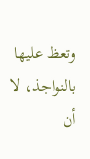وتعظ عليها بالنواجذ، لا أن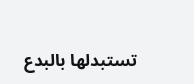تستبدلها بالبدع